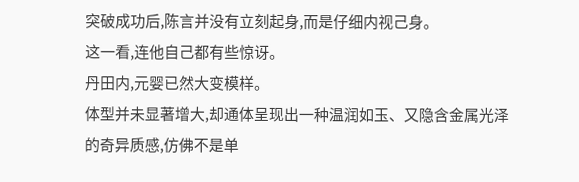突破成功后,陈言并没有立刻起身,而是仔细内视己身。
这一看,连他自己都有些惊讶。
丹田内,元婴已然大变模样。
体型并未显著增大,却通体呈现出一种温润如玉、又隐含金属光泽的奇异质感,仿佛不是单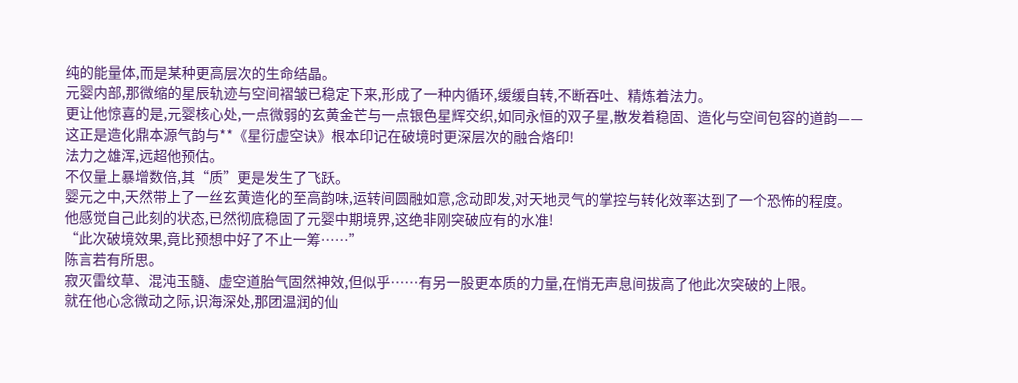纯的能量体,而是某种更高层次的生命结晶。
元婴内部,那微缩的星辰轨迹与空间褶皱已稳定下来,形成了一种内循环,缓缓自转,不断吞吐、精炼着法力。
更让他惊喜的是,元婴核心处,一点微弱的玄黄金芒与一点银色星辉交织,如同永恒的双子星,散发着稳固、造化与空间包容的道韵——这正是造化鼎本源气韵与**《星衍虚空诀》根本印记在破境时更深层次的融合烙印!
法力之雄浑,远超他预估。
不仅量上暴增数倍,其“质”更是发生了飞跃。
婴元之中,天然带上了一丝玄黄造化的至高韵味,运转间圆融如意,念动即发,对天地灵气的掌控与转化效率达到了一个恐怖的程度。
他感觉自己此刻的状态,已然彻底稳固了元婴中期境界,这绝非刚突破应有的水准!
“此次破境效果,竟比预想中好了不止一筹……”
陈言若有所思。
寂灭雷纹草、混沌玉髓、虚空道胎气固然神效,但似乎……有另一股更本质的力量,在悄无声息间拔高了他此次突破的上限。
就在他心念微动之际,识海深处,那团温润的仙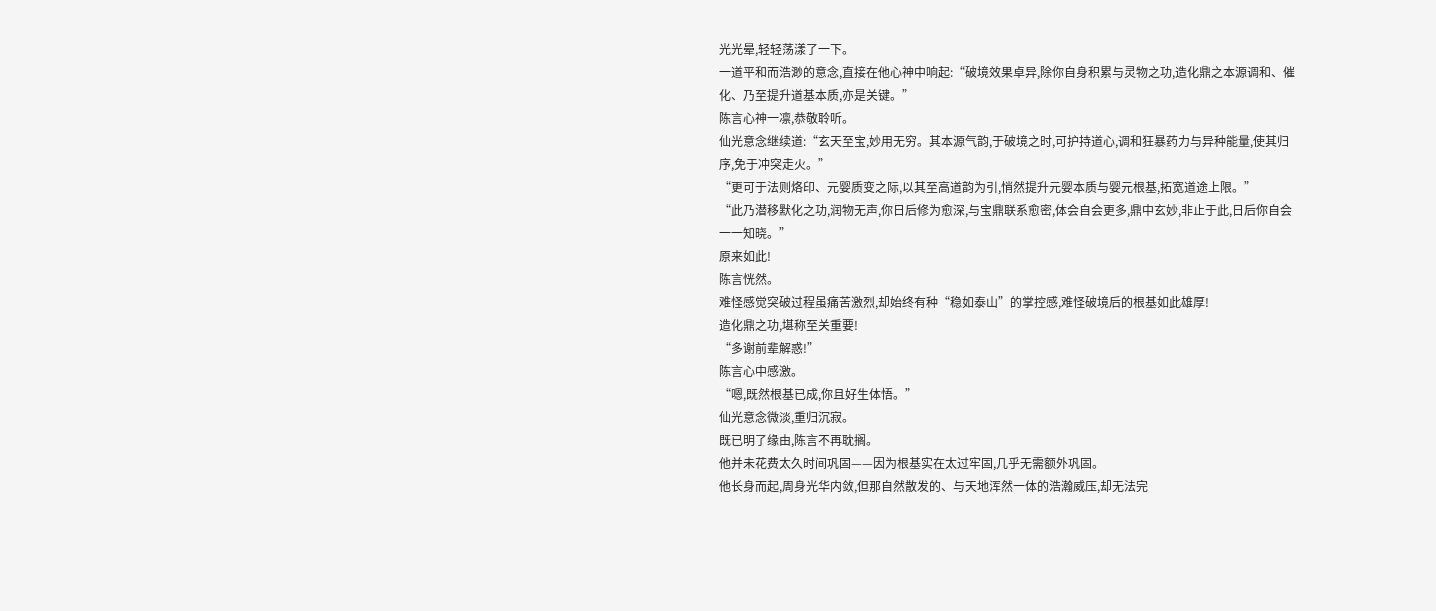光光晕,轻轻荡漾了一下。
一道平和而浩渺的意念,直接在他心神中响起:“破境效果卓异,除你自身积累与灵物之功,造化鼎之本源调和、催化、乃至提升道基本质,亦是关键。”
陈言心神一凛,恭敬聆听。
仙光意念继续道:“玄天至宝,妙用无穷。其本源气韵,于破境之时,可护持道心,调和狂暴药力与异种能量,使其归序,免于冲突走火。”
“更可于法则烙印、元婴质变之际,以其至高道韵为引,悄然提升元婴本质与婴元根基,拓宽道途上限。”
“此乃潜移默化之功,润物无声,你日后修为愈深,与宝鼎联系愈密,体会自会更多,鼎中玄妙,非止于此,日后你自会一一知晓。”
原来如此!
陈言恍然。
难怪感觉突破过程虽痛苦激烈,却始终有种“稳如泰山”的掌控感,难怪破境后的根基如此雄厚!
造化鼎之功,堪称至关重要!
“多谢前辈解惑!”
陈言心中感激。
“嗯,既然根基已成,你且好生体悟。”
仙光意念微淡,重归沉寂。
既已明了缘由,陈言不再耽搁。
他并未花费太久时间巩固——因为根基实在太过牢固,几乎无需额外巩固。
他长身而起,周身光华内敛,但那自然散发的、与天地浑然一体的浩瀚威压,却无法完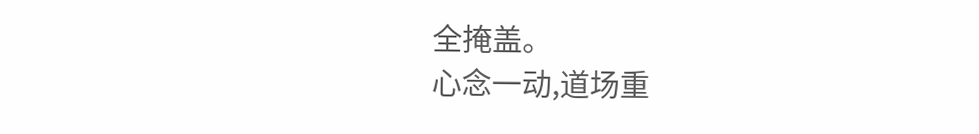全掩盖。
心念一动,道场重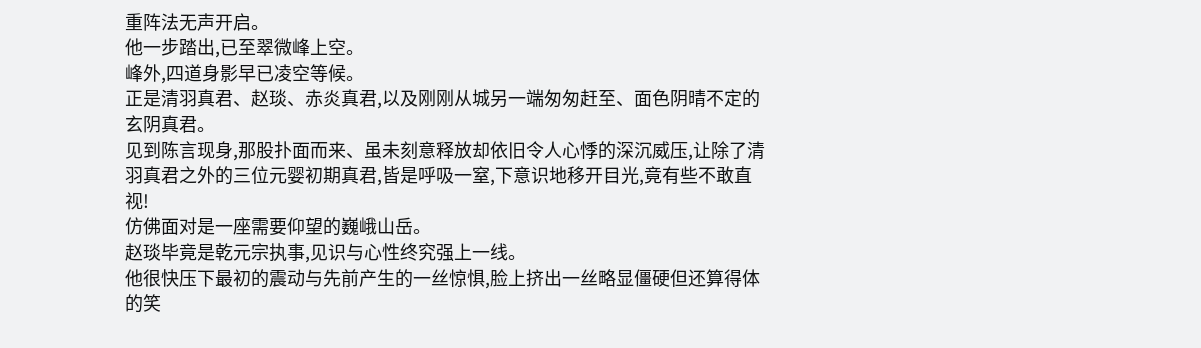重阵法无声开启。
他一步踏出,已至翠微峰上空。
峰外,四道身影早已凌空等候。
正是清羽真君、赵琰、赤炎真君,以及刚刚从城另一端匆匆赶至、面色阴晴不定的玄阴真君。
见到陈言现身,那股扑面而来、虽未刻意释放却依旧令人心悸的深沉威压,让除了清羽真君之外的三位元婴初期真君,皆是呼吸一窒,下意识地移开目光,竟有些不敢直视!
仿佛面对是一座需要仰望的巍峨山岳。
赵琰毕竟是乾元宗执事,见识与心性终究强上一线。
他很快压下最初的震动与先前产生的一丝惊惧,脸上挤出一丝略显僵硬但还算得体的笑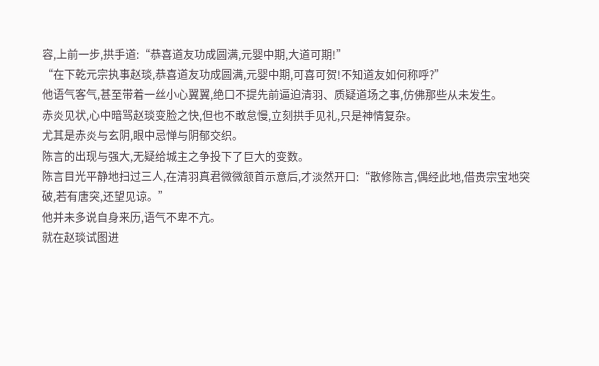容,上前一步,拱手道:“恭喜道友功成圆满,元婴中期,大道可期!”
“在下乾元宗执事赵琰,恭喜道友功成圆满,元婴中期,可喜可贺!不知道友如何称呼?”
他语气客气,甚至带着一丝小心翼翼,绝口不提先前逼迫清羽、质疑道场之事,仿佛那些从未发生。
赤炎见状,心中暗骂赵琰变脸之快,但也不敢怠慢,立刻拱手见礼,只是神情复杂。
尤其是赤炎与玄阴,眼中忌惮与阴郁交织。
陈言的出现与强大,无疑给城主之争投下了巨大的变数。
陈言目光平静地扫过三人,在清羽真君微微颔首示意后,才淡然开口:“散修陈言,偶经此地,借贵宗宝地突破,若有唐突,还望见谅。”
他并未多说自身来历,语气不卑不亢。
就在赵琰试图进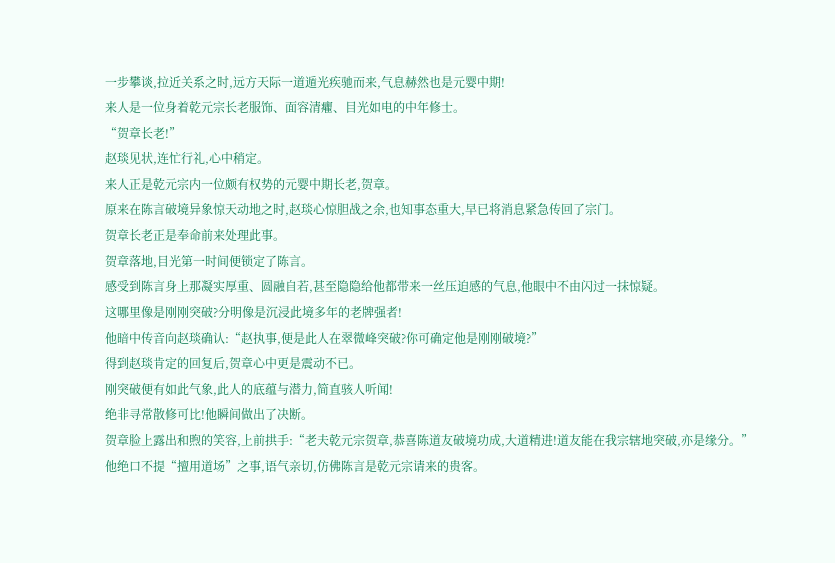一步攀谈,拉近关系之时,远方天际一道遁光疾驰而来,气息赫然也是元婴中期!
来人是一位身着乾元宗长老服饰、面容清癯、目光如电的中年修士。
“贺章长老!”
赵琰见状,连忙行礼,心中稍定。
来人正是乾元宗内一位颇有权势的元婴中期长老,贺章。
原来在陈言破境异象惊天动地之时,赵琰心惊胆战之余,也知事态重大,早已将消息紧急传回了宗门。
贺章长老正是奉命前来处理此事。
贺章落地,目光第一时间便锁定了陈言。
感受到陈言身上那凝实厚重、圆融自若,甚至隐隐给他都带来一丝压迫感的气息,他眼中不由闪过一抹惊疑。
这哪里像是刚刚突破?分明像是沉浸此境多年的老牌强者!
他暗中传音向赵琰确认:“赵执事,便是此人在翠微峰突破?你可确定他是刚刚破境?”
得到赵琰肯定的回复后,贺章心中更是震动不已。
刚突破便有如此气象,此人的底蕴与潜力,简直骇人听闻!
绝非寻常散修可比!他瞬间做出了决断。
贺章脸上露出和煦的笑容,上前拱手:“老夫乾元宗贺章,恭喜陈道友破境功成,大道精进!道友能在我宗辖地突破,亦是缘分。”
他绝口不提“擅用道场”之事,语气亲切,仿佛陈言是乾元宗请来的贵客。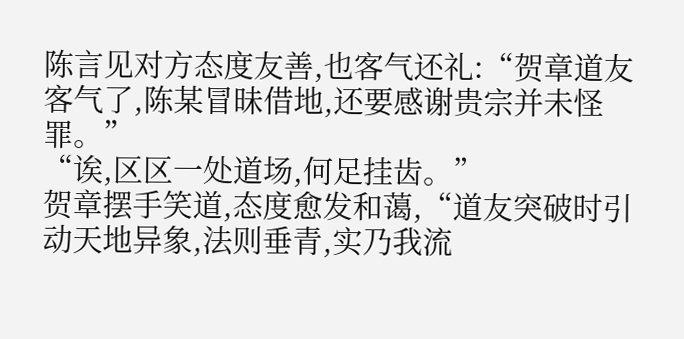陈言见对方态度友善,也客气还礼:“贺章道友客气了,陈某冒昧借地,还要感谢贵宗并未怪罪。”
“诶,区区一处道场,何足挂齿。”
贺章摆手笑道,态度愈发和蔼,“道友突破时引动天地异象,法则垂青,实乃我流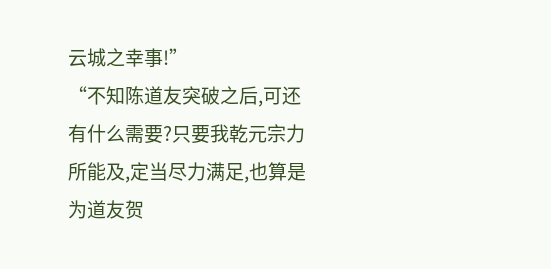云城之幸事!”
“不知陈道友突破之后,可还有什么需要?只要我乾元宗力所能及,定当尽力满足,也算是为道友贺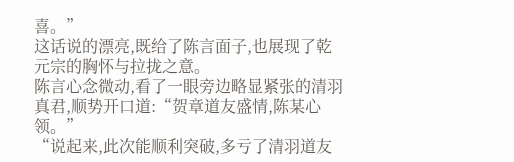喜。”
这话说的漂亮,既给了陈言面子,也展现了乾元宗的胸怀与拉拢之意。
陈言心念微动,看了一眼旁边略显紧张的清羽真君,顺势开口道:“贺章道友盛情,陈某心领。”
“说起来,此次能顺利突破,多亏了清羽道友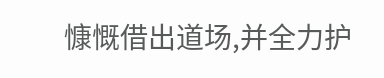慷慨借出道场,并全力护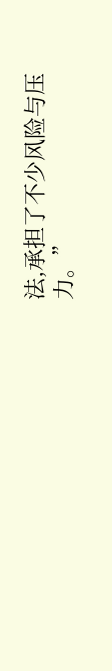法,承担了不少风险与压力。”